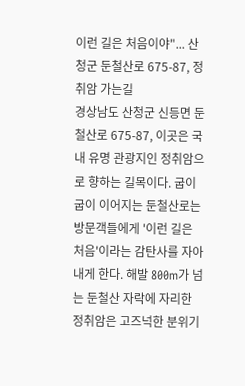이런 길은 처음이야"... 산청군 둔철산로 675-87, 정취암 가는길
경상남도 산청군 신등면 둔철산로 675-87, 이곳은 국내 유명 관광지인 정취암으로 향하는 길목이다. 굽이굽이 이어지는 둔철산로는 방문객들에게 '이런 길은 처음'이라는 감탄사를 자아내게 한다. 해발 800m가 넘는 둔철산 자락에 자리한 정취암은 고즈넉한 분위기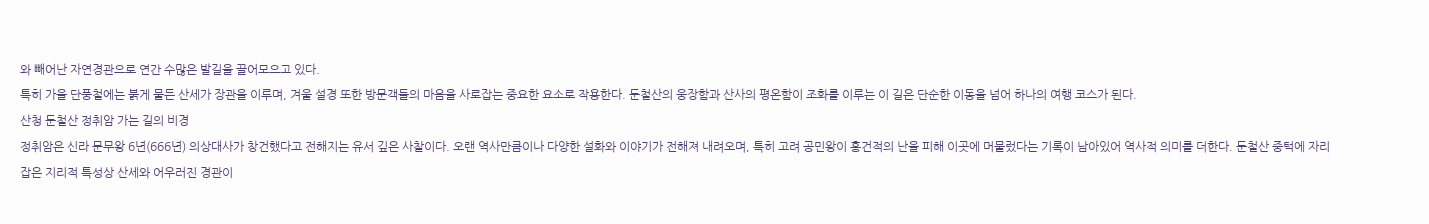와 빼어난 자연경관으로 연간 수많은 발길을 끌어모으고 있다.
특히 가을 단풍철에는 붉게 물든 산세가 장관을 이루며, 겨울 설경 또한 방문객들의 마음을 사로잡는 중요한 요소로 작용한다. 둔철산의 웅장함과 산사의 평온함이 조화를 이루는 이 길은 단순한 이동을 넘어 하나의 여행 코스가 된다.
산청 둔철산 정취암 가는 길의 비경
정취암은 신라 문무왕 6년(666년) 의상대사가 창건했다고 전해지는 유서 깊은 사찰이다. 오랜 역사만큼이나 다양한 설화와 이야기가 전해져 내려오며, 특히 고려 공민왕이 홍건적의 난을 피해 이곳에 머물렀다는 기록이 남아있어 역사적 의미를 더한다. 둔철산 중턱에 자리 잡은 지리적 특성상 산세와 어우러진 경관이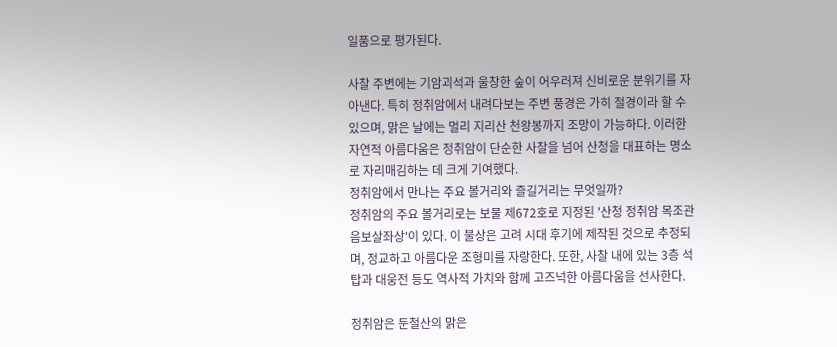일품으로 평가된다.

사찰 주변에는 기암괴석과 울창한 숲이 어우러져 신비로운 분위기를 자아낸다. 특히 정취암에서 내려다보는 주변 풍경은 가히 절경이라 할 수 있으며, 맑은 날에는 멀리 지리산 천왕봉까지 조망이 가능하다. 이러한 자연적 아름다움은 정취암이 단순한 사찰을 넘어 산청을 대표하는 명소로 자리매김하는 데 크게 기여했다.
정취암에서 만나는 주요 볼거리와 즐길거리는 무엇일까?
정취암의 주요 볼거리로는 보물 제672호로 지정된 '산청 정취암 목조관음보살좌상'이 있다. 이 불상은 고려 시대 후기에 제작된 것으로 추정되며, 정교하고 아름다운 조형미를 자랑한다. 또한, 사찰 내에 있는 3층 석탑과 대웅전 등도 역사적 가치와 함께 고즈넉한 아름다움을 선사한다.

정취암은 둔철산의 맑은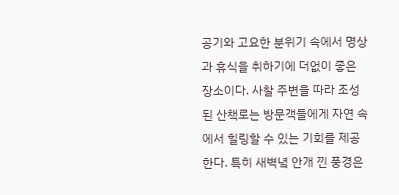공기와 고요한 분위기 속에서 명상과 휴식을 취하기에 더없이 좋은 장소이다. 사찰 주변을 따라 조성된 산책로는 방문객들에게 자연 속에서 힐링할 수 있는 기회를 제공한다. 특히 새벽녘 안개 낀 풍경은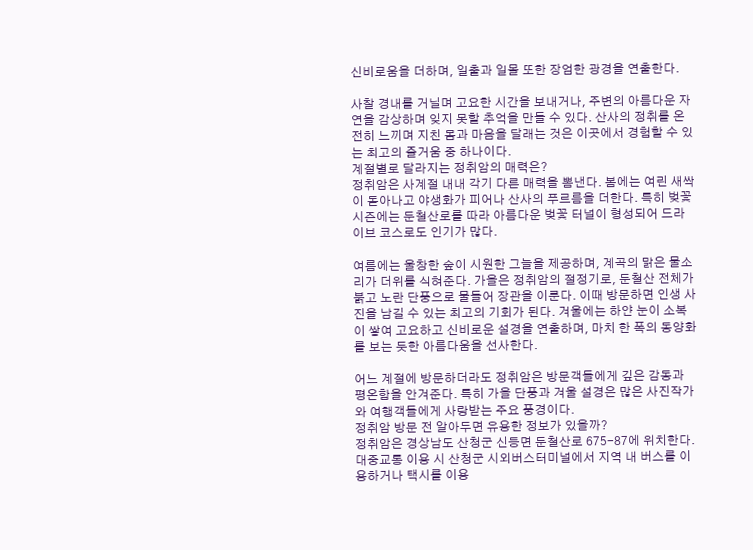신비로움을 더하며, 일출과 일몰 또한 장엄한 광경을 연출한다.

사찰 경내를 거닐며 고요한 시간을 보내거나, 주변의 아름다운 자연을 감상하며 잊지 못할 추억을 만들 수 있다. 산사의 정취를 온전히 느끼며 지친 몸과 마음을 달래는 것은 이곳에서 경험할 수 있는 최고의 즐거움 중 하나이다.
계절별로 달라지는 정취암의 매력은?
정취암은 사계절 내내 각기 다른 매력을 뽐낸다. 봄에는 여린 새싹이 돋아나고 야생화가 피어나 산사의 푸르름을 더한다. 특히 벚꽃 시즌에는 둔철산로를 따라 아름다운 벚꽃 터널이 형성되어 드라이브 코스로도 인기가 많다.

여름에는 울창한 숲이 시원한 그늘을 제공하며, 계곡의 맑은 물소리가 더위를 식혀준다. 가을은 정취암의 절정기로, 둔철산 전체가 붉고 노란 단풍으로 물들어 장관을 이룬다. 이때 방문하면 인생 사진을 남길 수 있는 최고의 기회가 된다. 겨울에는 하얀 눈이 소복이 쌓여 고요하고 신비로운 설경을 연출하며, 마치 한 폭의 동양화를 보는 듯한 아름다움을 선사한다.

어느 계절에 방문하더라도 정취암은 방문객들에게 깊은 감동과 평온함을 안겨준다. 특히 가을 단풍과 겨울 설경은 많은 사진작가와 여행객들에게 사랑받는 주요 풍경이다.
정취암 방문 전 알아두면 유용한 정보가 있을까?
정취암은 경상남도 산청군 신등면 둔철산로 675-87에 위치한다. 대중교통 이용 시 산청군 시외버스터미널에서 지역 내 버스를 이용하거나 택시를 이용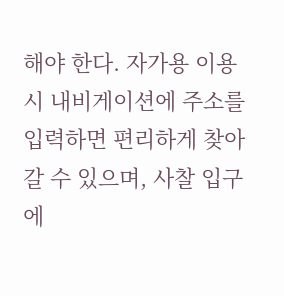해야 한다. 자가용 이용 시 내비게이션에 주소를 입력하면 편리하게 찾아갈 수 있으며, 사찰 입구에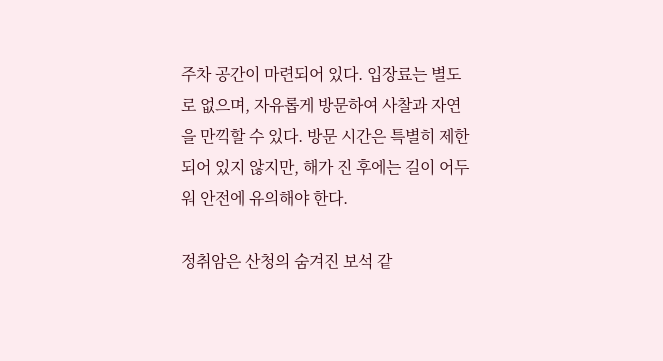주차 공간이 마련되어 있다. 입장료는 별도로 없으며, 자유롭게 방문하여 사찰과 자연을 만끽할 수 있다. 방문 시간은 특별히 제한되어 있지 않지만, 해가 진 후에는 길이 어두워 안전에 유의해야 한다.

정취암은 산청의 숨겨진 보석 같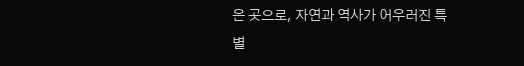은 곳으로, 자연과 역사가 어우러진 특별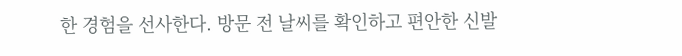한 경험을 선사한다. 방문 전 날씨를 확인하고 편안한 신발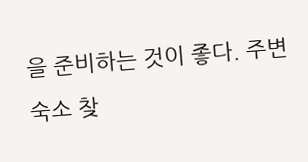을 준비하는 것이 좋다. 주변 숙소 찾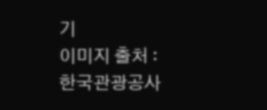기
이미지 출처 : 한국관광공사